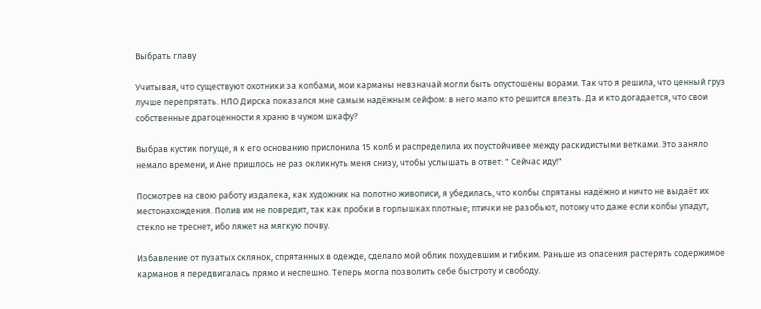Выбрать главу

Учитывая, что существуют охотники за колбами, мои карманы невзначай могли быть опустошены ворами. Так что я решила, что ценный груз лучше перепрятать. НЛО Дирска показался мне самым надёжным сейфом: в него мало кто решится влезть. Да и кто догадается, что свои собственные драгоценности я храню в чужом шкафу?

Выбрав кустик погуще, я к его основанию прислонила 15 колб и распределила их поустойчивее между раскидистыми ветками. Это заняло немало времени, и Ане пришлось не раз окликнуть меня снизу, чтобы услышать в ответ: " Сейчас иду!"

Посмотрев на свою работу издалека, как художник на полотно живописи, я убедилась, что колбы спрятаны надёжно и ничто не выдаёт их местонахождения. Полив им не повредит, так как пробки в горлышках плотные; птички не разобьют, потому что даже если колбы упадут, стекло не треснет, ибо ляжет на мягкую почву.

Избавление от пузатых склянок, спрятанных в одежде, сделало мой облик похудевшим и гибким. Раньше из опасения растерять содержимое карманов я передвигалась прямо и неспешно. Теперь могла позволить себе быстроту и свободу.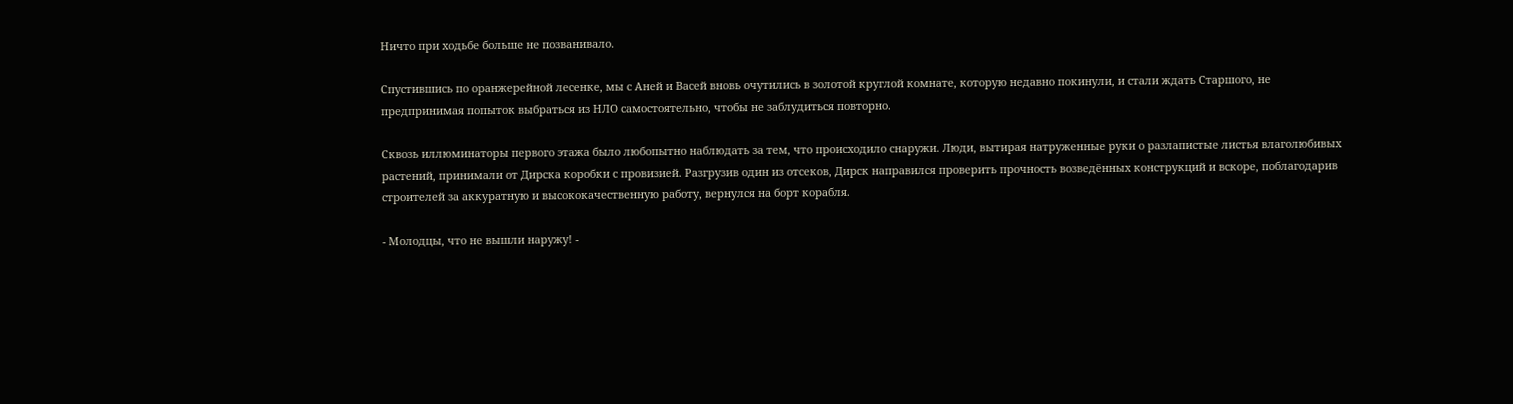Ничто при ходьбе больше не позванивало.

Спустившись по оранжерейной лесенке, мы с Аней и Васей вновь очутились в золотой круглой комнате, которую недавно покинули, и стали ждать Старшого, не предпринимая попыток выбраться из НЛО самостоятельно, чтобы не заблудиться повторно.

Сквозь иллюминаторы первого этажа было любопытно наблюдать за тем, что происходило снаружи. Люди, вытирая натруженные руки о разлапистые листья влаголюбивых растений, принимали от Дирска коробки с провизией. Разгрузив один из отсеков, Дирск направился проверить прочность возведённых конструкций и вскоре, поблагодарив строителей за аккуратную и высококачественную работу, вернулся на борт корабля.

- Молодцы, что не вышли наружу! -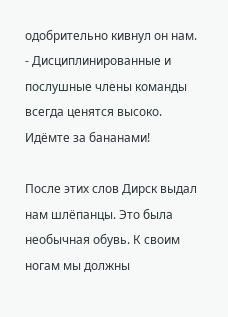одобрительно кивнул он нам. - Дисциплинированные и послушные члены команды всегда ценятся высоко. Идёмте за бананами!

После этих слов Дирск выдал нам шлёпанцы. Это была необычная обувь. К своим ногам мы должны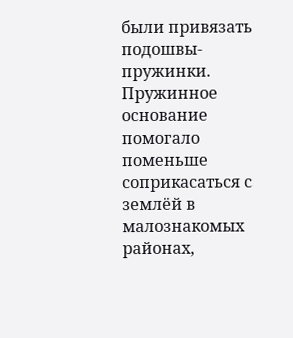были привязать подошвы-пружинки. Пружинное основание помогало поменьше соприкасаться с землёй в малознакомых районах,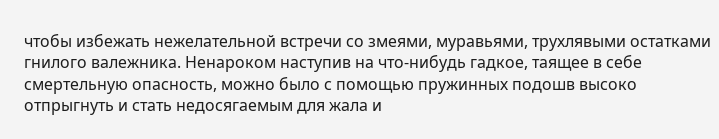чтобы избежать нежелательной встречи со змеями, муравьями, трухлявыми остатками гнилого валежника. Ненароком наступив на что-нибудь гадкое, таящее в себе смертельную опасность, можно было с помощью пружинных подошв высоко отпрыгнуть и стать недосягаемым для жала и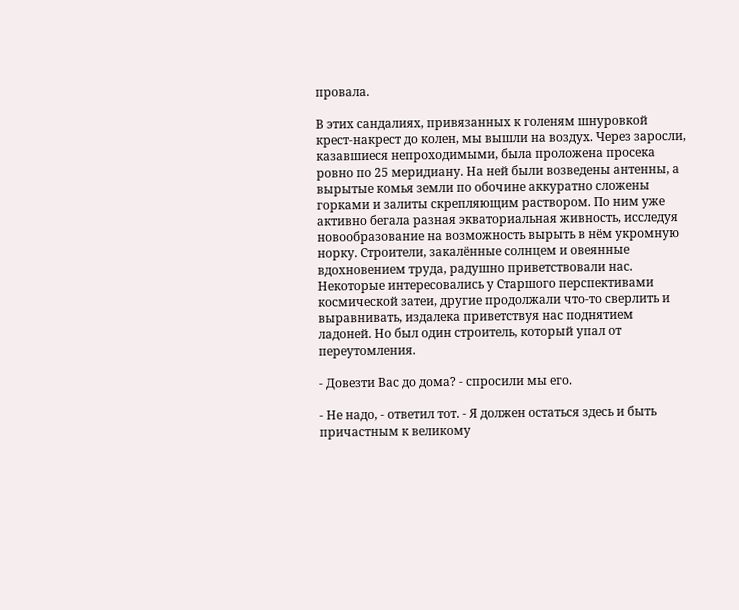провала.

В этих сандалиях, привязанных к голеням шнуровкой крест-накрест до колен, мы вышли на воздух. Через заросли, казавшиеся непроходимыми, была проложена просека ровно по 25 меридиану. На ней были возведены антенны, а вырытые комья земли по обочине аккуратно сложены горками и залиты скрепляющим раствором. По ним уже активно бегала разная экваториальная живность, исследуя новообразование на возможность вырыть в нём укромную норку. Строители, закалённые солнцем и овеянные вдохновением труда, радушно приветствовали нас. Некоторые интересовались у Старшого перспективами космической затеи, другие продолжали что-то сверлить и выравнивать, издалека приветствуя нас поднятием ладоней. Но был один строитель, который упал от переутомления.

- Довезти Вас до дома? - спросили мы его.

- Не надо, - ответил тот. - Я должен остаться здесь и быть причастным к великому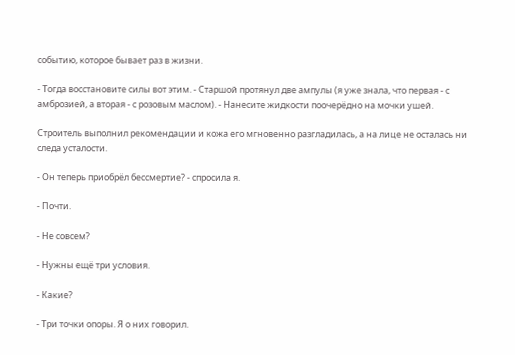событию, которое бывает раз в жизни.

- Тогда восстановите силы вот этим. - Старшой протянул две ампулы (я уже знала, что первая - с амброзией, а вторая - с розовым маслом). - Нанесите жидкости поочерёдно на мочки ушей.

Строитель выполнил рекомендации и кожа его мгновенно разгладилась, а на лице не осталась ни следа усталости.

- Он теперь приобрёл бессмертие? - спросила я.

- Почти.

- Не совсем?

- Нужны ещё три условия.

- Какие?

- Три точки опоры. Я о них говорил.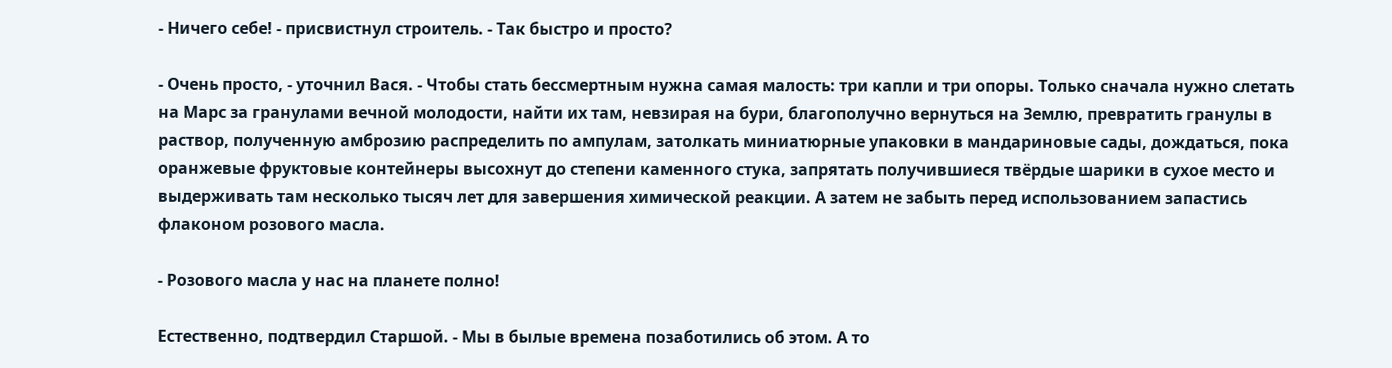- Ничего себе! - присвистнул строитель. - Так быстро и просто?

- Очень просто, - уточнил Вася. - Чтобы стать бессмертным нужна самая малость: три капли и три опоры. Только сначала нужно слетать на Марс за гранулами вечной молодости, найти их там, невзирая на бури, благополучно вернуться на Землю, превратить гранулы в раствор, полученную амброзию распределить по ампулам, затолкать миниатюрные упаковки в мандариновые сады, дождаться, пока оранжевые фруктовые контейнеры высохнут до степени каменного стука, запрятать получившиеся твёрдые шарики в сухое место и выдерживать там несколько тысяч лет для завершения химической реакции. А затем не забыть перед использованием запастись флаконом розового масла.

- Розового масла у нас на планете полно!

Естественно, подтвердил Старшой. - Мы в былые времена позаботились об этом. А то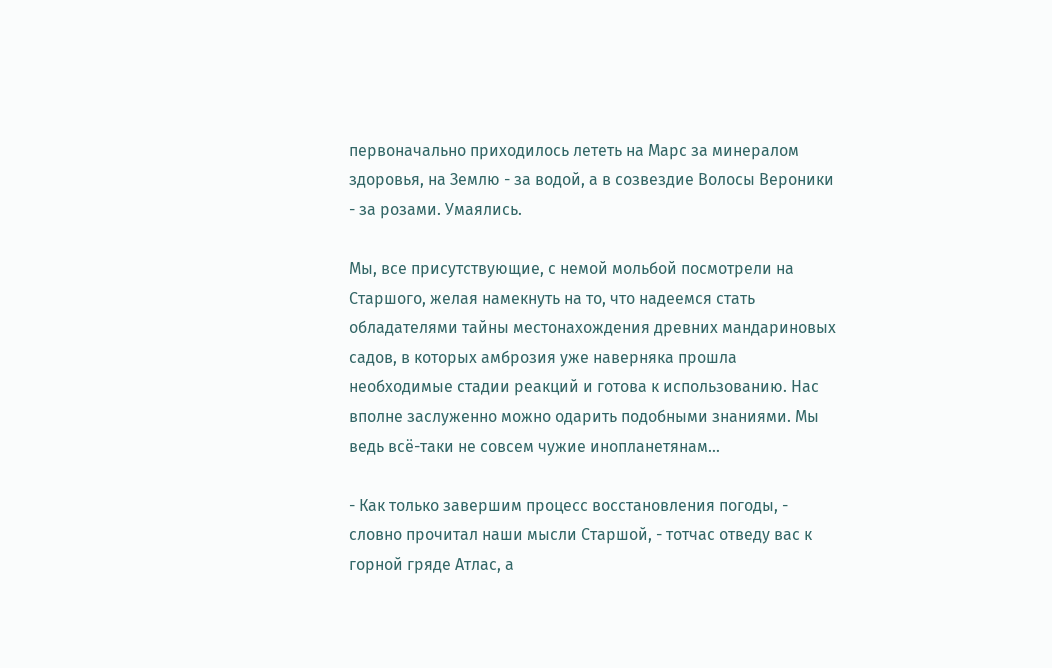первоначально приходилось лететь на Марс за минералом здоровья, на Землю - за водой, а в созвездие Волосы Вероники - за розами. Умаялись.

Мы, все присутствующие, с немой мольбой посмотрели на Старшого, желая намекнуть на то, что надеемся стать обладателями тайны местонахождения древних мандариновых садов, в которых амброзия уже наверняка прошла необходимые стадии реакций и готова к использованию. Нас вполне заслуженно можно одарить подобными знаниями. Мы ведь всё-таки не совсем чужие инопланетянам...

- Как только завершим процесс восстановления погоды, - словно прочитал наши мысли Старшой, - тотчас отведу вас к горной гряде Атлас, а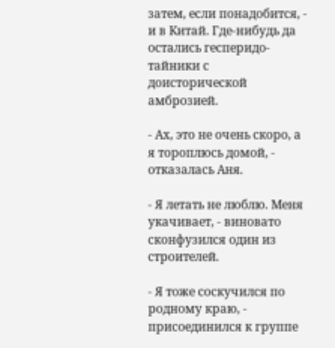затем, если понадобится, - и в Китай. Где-нибудь да остались гесперидо-тайники с доисторической амброзией.

- Ах, это не очень скоро, а я тороплюсь домой, - отказалась Аня.

- Я летать не люблю. Меня укачивает, - виновато сконфузился один из строителей.

- Я тоже соскучился по родному краю, - присоединился к группе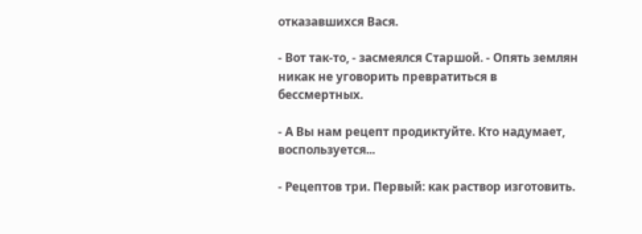отказавшихся Вася.

- Вот так-то, - засмеялся Старшой. - Опять землян никак не уговорить превратиться в бессмертных.

- А Вы нам рецепт продиктуйте. Кто надумает, воспользуется...

- Рецептов три. Первый: как раствор изготовить.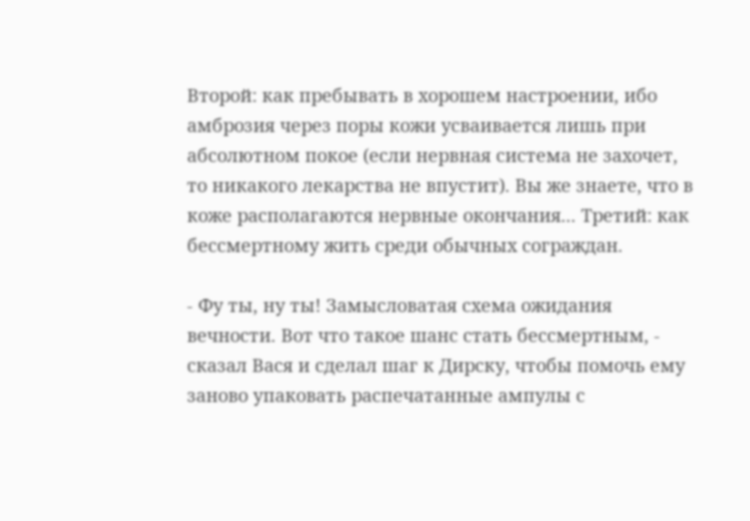Второй: как пребывать в хорошем настроении, ибо амброзия через поры кожи усваивается лишь при абсолютном покое (если нервная система не захочет, то никакого лекарства не впустит). Вы же знаете, что в коже располагаются нервные окончания... Третий: как бессмертному жить среди обычных сограждан.

- Фу ты, ну ты! Замысловатая схема ожидания вечности. Вот что такое шанс стать бессмертным, - сказал Вася и сделал шаг к Дирску, чтобы помочь ему заново упаковать распечатанные ампулы с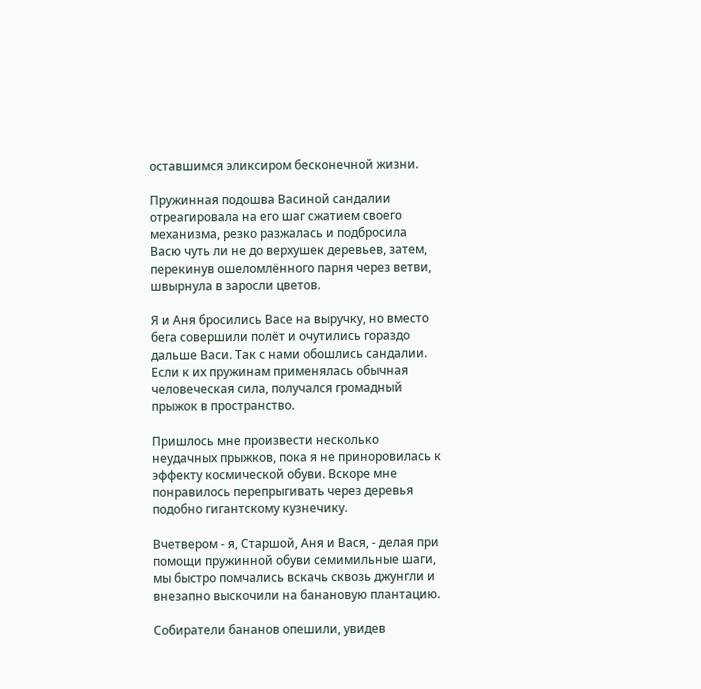оставшимся эликсиром бесконечной жизни.

Пружинная подошва Васиной сандалии отреагировала на его шаг сжатием своего механизма, резко разжалась и подбросила Васю чуть ли не до верхушек деревьев, затем, перекинув ошеломлённого парня через ветви, швырнула в заросли цветов.

Я и Аня бросились Васе на выручку, но вместо бега совершили полёт и очутились гораздо дальше Васи. Так с нами обошлись сандалии. Если к их пружинам применялась обычная человеческая сила, получался громадный прыжок в пространство.

Пришлось мне произвести несколько неудачных прыжков, пока я не приноровилась к эффекту космической обуви. Вскоре мне понравилось перепрыгивать через деревья подобно гигантскому кузнечику.

Вчетвером - я, Старшой, Аня и Вася, - делая при помощи пружинной обуви семимильные шаги, мы быстро помчались вскачь сквозь джунгли и внезапно выскочили на банановую плантацию.

Собиратели бананов опешили, увидев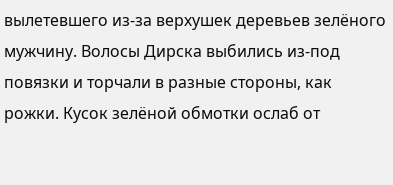вылетевшего из-за верхушек деревьев зелёного мужчину. Волосы Дирска выбились из-под повязки и торчали в разные стороны, как рожки. Кусок зелёной обмотки ослаб от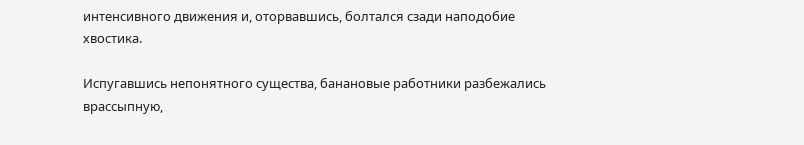интенсивного движения и, оторвавшись, болтался сзади наподобие хвостика.

Испугавшись непонятного существа, банановые работники разбежались врассыпную,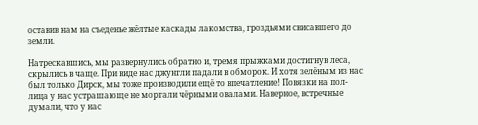оставив нам на съеденье жёлтые каскады лакомства, гроздьями свисавшего до земли.

Натрескавшись, мы развернулись обратно и, тремя прыжками достигнув леса, скрылись в чаще. При виде нас джунгли падали в обморок. И хотя зелёным из нас был только Дирск, мы тоже производили ещё то впечатление! Повязки на пол-лица у нас устрашающе не моргали чёрными овалами. Наверное, встречные думали, что у нас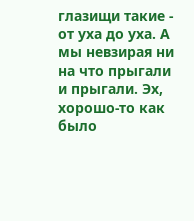глазищи такие - от уха до уха. А мы невзирая ни на что прыгали и прыгали. Эх, хорошо-то как было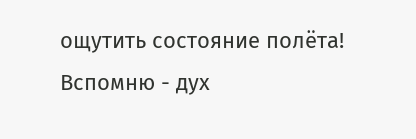ощутить состояние полёта! Вспомню - дух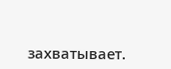захватывает.